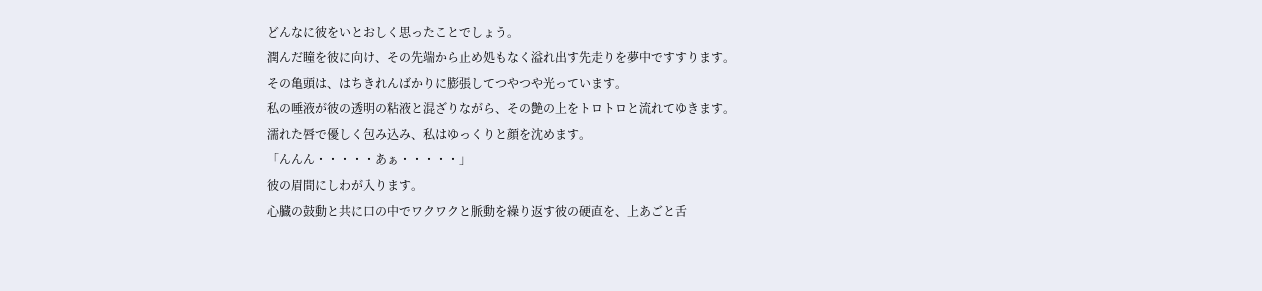どんなに彼をいとおしく思ったことでしょう。
潤んだ瞳を彼に向け、その先端から止め処もなく溢れ出す先走りを夢中ですすります。
その亀頭は、はちきれんばかりに膨張してつやつや光っています。
私の唾液が彼の透明の粘液と混ざりながら、その艶の上をトロトロと流れてゆきます。
濡れた唇で優しく包み込み、私はゆっくりと顔を沈めます。
「んんん・・・・・あぁ・・・・・」
彼の眉間にしわが入ります。
心臓の鼓動と共に口の中でワクワクと脈動を繰り返す彼の硬直を、上あごと舌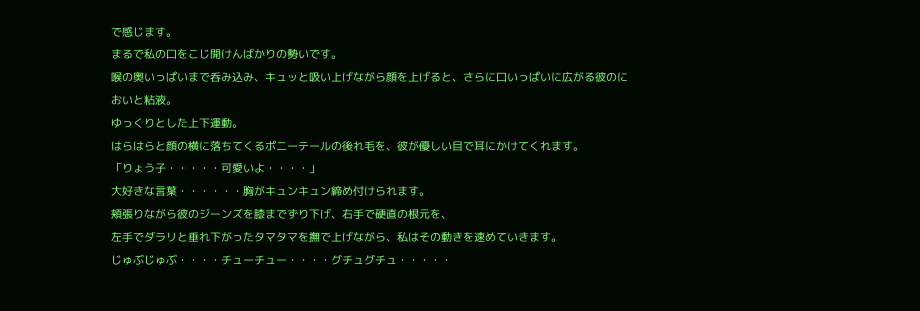で感じます。
まるで私の口をこじ開けんばかりの勢いです。
喉の奥いっぱいまで呑み込み、キュッと吸い上げながら顔を上げると、さらに口いっぱいに広がる彼のに
おいと粘液。
ゆっくりとした上下運動。
はらはらと顔の横に落ちてくるポニーテールの後れ毛を、彼が優しい目で耳にかけてくれます。
「りょう子・・・・・可愛いよ・・・・」
大好きな言葉・・・・・・胸がキュンキュン締め付けられます。
頬張りながら彼のジーンズを膝までずり下げ、右手で硬直の根元を、
左手でダラリと垂れ下がったタマタマを撫で上げながら、私はその動きを速めていきます。
じゅぶじゅぶ・・・・チューチュー・・・・グチュグチュ・・・・・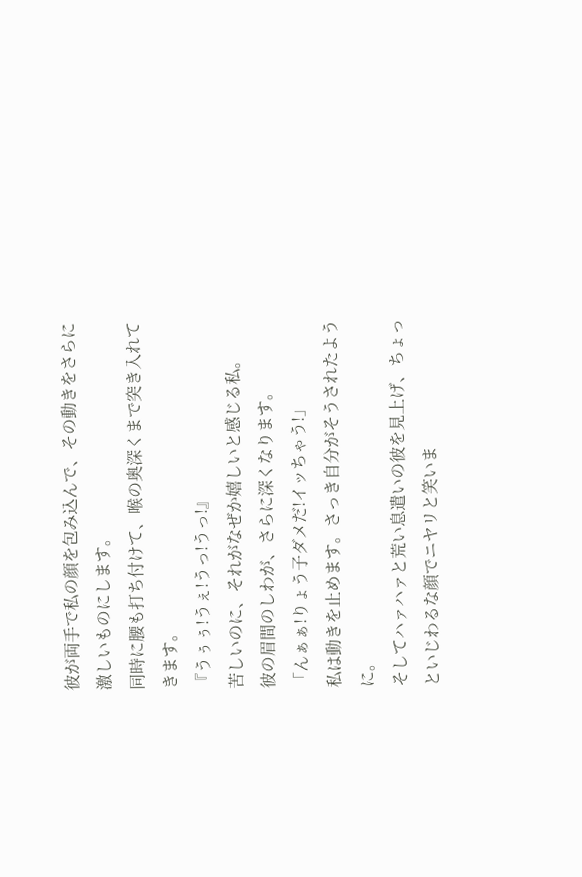彼が両手で私の顔を包み込んで、その動きをさらに激しいものにします。
同時に腰も打ち付けて、喉の奥深くまで突き入れてきます。
『うぅぅ!うぇ!うっ!うっ!』
苦しいのに、それがなぜか嬉しいと感じる私。
彼の眉間のしわが、さらに深くなります。
「んぁぁ!りょう子ダメだ!イッちゃう!」
私は動きを止めます。さっき自分がそうされたように。
そしてハァハァと荒い息遣いの彼を見上げ、ちょっといじわるな顔でニヤリと笑いま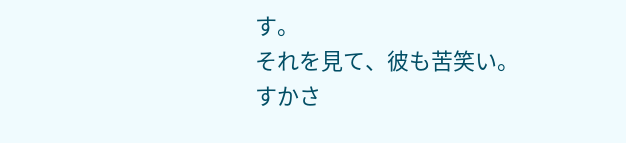す。
それを見て、彼も苦笑い。
すかさ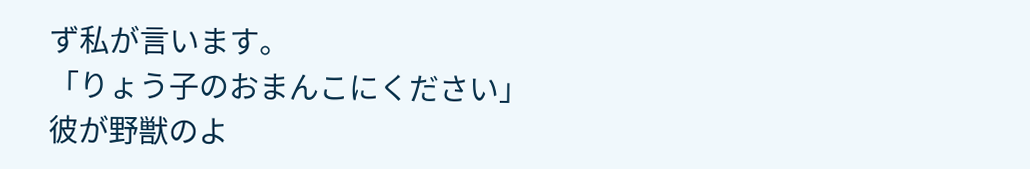ず私が言います。
「りょう子のおまんこにください」
彼が野獣のよ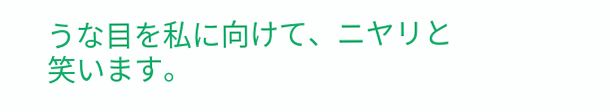うな目を私に向けて、ニヤリと笑います。